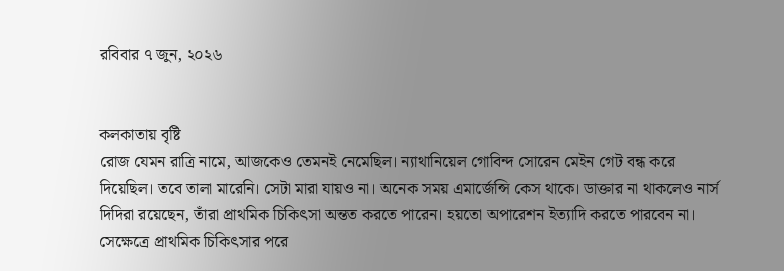রবিবার ৭ জুন, ২০২৬


কলকাতায় বৃষ্টি
রোজ যেমন রাত্রি নামে, আজকেও তেমনই নেমেছিল। ন্যাথানিয়েল গোবিন্দ সোরেন মেইন গেট বন্ধ করে দিয়েছিল। তবে তালা মারেনি। সেটা মারা যায়ও না। অনেক সময় এমার্জেন্সি কেস থাকে। ডাক্তার না থাকলেও নার্স দিদিরা রয়েছেন, তাঁরা প্রাথমিক চিকিৎসা অন্তত করতে পারেন। হয়তো অপারেশন ইত্যাদি করতে পারবেন না। সেক্ষেত্রে প্রাথমিক চিকিৎসার পরে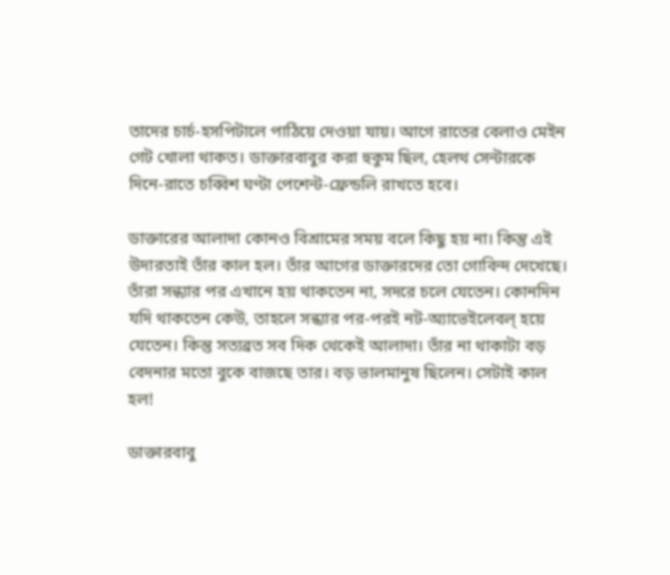তাদের চার্চ-হসপিটালে পাঠিয়ে দেওয়া যায়। আগে রাতের বেলাও মেইন গেট খোলা থাকত। ডাক্তারবাবুর করা হুকুম ছিল, হেলথ সেন্টারকে দিনে-রাতে চব্বিশ ঘণ্টা পেশেন্ট-ফ্রেন্ডলি রাখতে হবে।

ডাক্তারের আলাদা কোনও বিশ্রামের সময় বলে কিছু হয় না। কিন্তু এই উদারতাই তাঁর কাল হল। তাঁর আগের ডাক্তারদের তো গোবিন্দ দেখেছে। তাঁরা সন্ধ্যার পর এখানে হয় থাকতেন না, সদরে চলে যেতেন। কোনদিন যদি থাকতেন কেউ, তাহলে সন্ধ্যার পর-পরই নট-অ্যাভেইলেবল্ হয়ে যেতেন। কিন্তু সত্যব্রত সব দিক থেকেই আলাদা। তাঁর না থাকাটা বড় বেদনার মতো বুকে বাজছে তার। বড় ভালমানুষ ছিলেন। সেটাই কাল হল!

ডাক্তারবাবু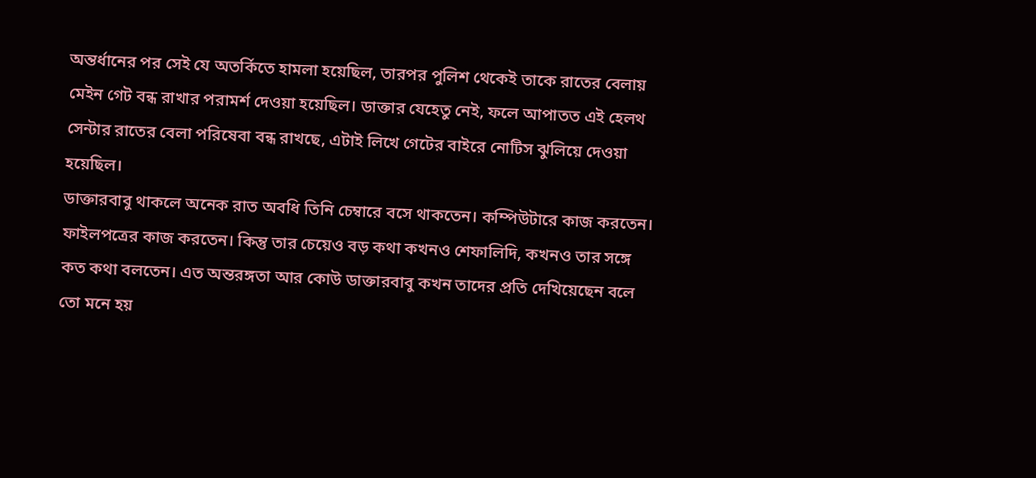অন্তর্ধানের পর সেই যে অতর্কিতে হামলা হয়েছিল, তারপর পুলিশ থেকেই তাকে রাতের বেলায় মেইন গেট বন্ধ রাখার পরামর্শ দেওয়া হয়েছিল। ডাক্তার যেহেতু নেই, ফলে আপাতত এই হেলথ সেন্টার রাতের বেলা পরিষেবা বন্ধ রাখছে, এটাই লিখে গেটের বাইরে নোটিস ঝুলিয়ে দেওয়া হয়েছিল।
ডাক্তারবাবু থাকলে অনেক রাত অবধি তিনি চেম্বারে বসে থাকতেন। কম্পিউটারে কাজ করতেন। ফাইলপত্রের কাজ করতেন। কিন্তু তার চেয়েও বড় কথা কখনও শেফালিদি, কখনও তার সঙ্গে কত কথা বলতেন। এত অন্তরঙ্গতা আর কোউ ডাক্তারবাবু কখন তাদের প্রতি দেখিয়েছেন বলে তো মনে হয়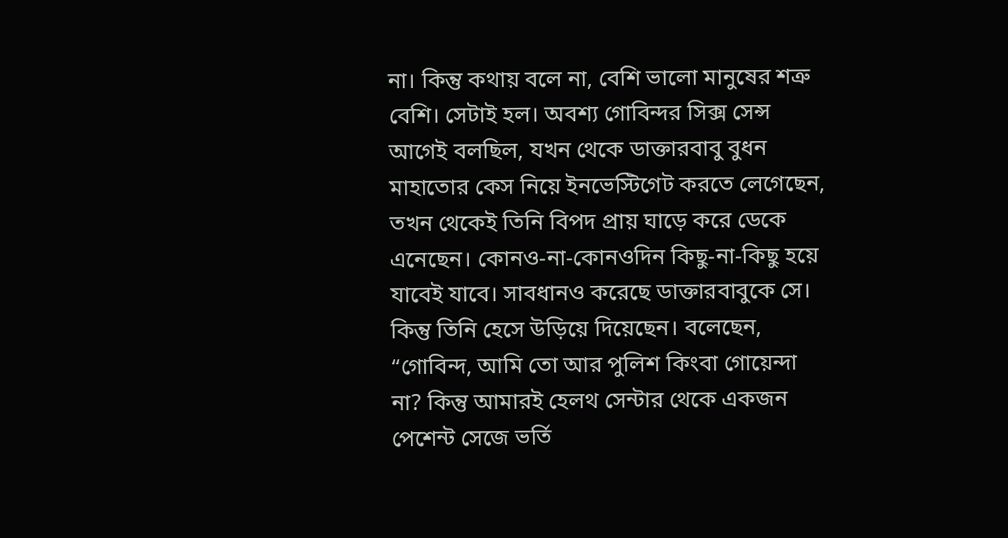না। কিন্তু কথায় বলে না, বেশি ভালো মানুষের শত্রু বেশি। সেটাই হল। অবশ্য গোবিন্দর সিক্স সেন্স আগেই বলছিল, যখন থেকে ডাক্তারবাবু বুধন মাহাতোর কেস নিয়ে ইনভেস্টিগেট করতে লেগেছেন, তখন থেকেই তিনি বিপদ প্রায় ঘাড়ে করে ডেকে এনেছেন। কোনও-না-কোনওদিন কিছু-না-কিছু হয়ে যাবেই যাবে। সাবধানও করেছে ডাক্তারবাবুকে সে। কিন্তু তিনি হেসে উড়িয়ে দিয়েছেন। বলেছেন, “গোবিন্দ, আমি তো আর পুলিশ কিংবা গোয়েন্দা না? কিন্তু আমারই হেলথ সেন্টার থেকে একজন পেশেন্ট সেজে ভর্তি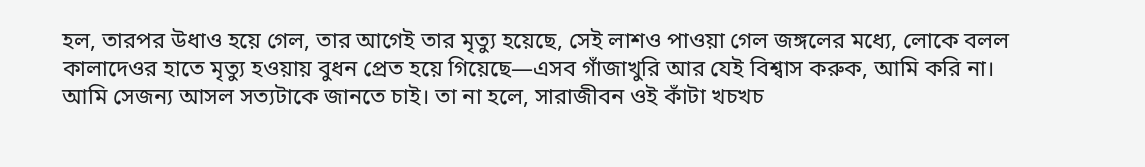হল, তারপর উধাও হয়ে গেল, তার আগেই তার মৃত্যু হয়েছে, সেই লাশও পাওয়া গেল জঙ্গলের মধ্যে, লোকে বলল কালাদেওর হাতে মৃত্যু হওয়ায় বুধন প্রেত হয়ে গিয়েছে—এসব গাঁজাখুরি আর যেই বিশ্বাস করুক, আমি করি না। আমি সেজন্য আসল সত্যটাকে জানতে চাই। তা না হলে, সারাজীবন ওই কাঁটা খচখচ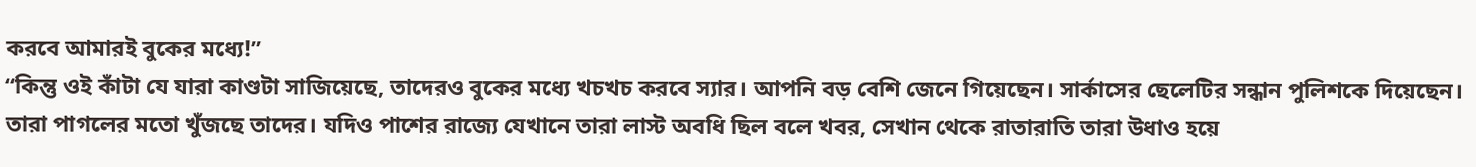করবে আমারই বুকের মধ্যে!”
“কিন্তু ওই কাঁটা যে যারা কাণ্ডটা সাজিয়েছে, তাদেরও বুকের মধ্যে খচখচ করবে স্যার। আপনি বড় বেশি জেনে গিয়েছেন। সার্কাসের ছেলেটির সন্ধান পুলিশকে দিয়েছেন। তারা পাগলের মতো খুঁজছে তাদের। যদিও পাশের রাজ্যে যেখানে তারা লাস্ট অবধি ছিল বলে খবর, সেখান থেকে রাতারাতি তারা উধাও হয়ে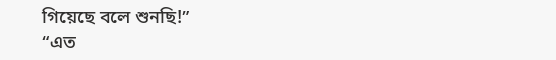গিয়েছে বলে শুনছি!”
“এত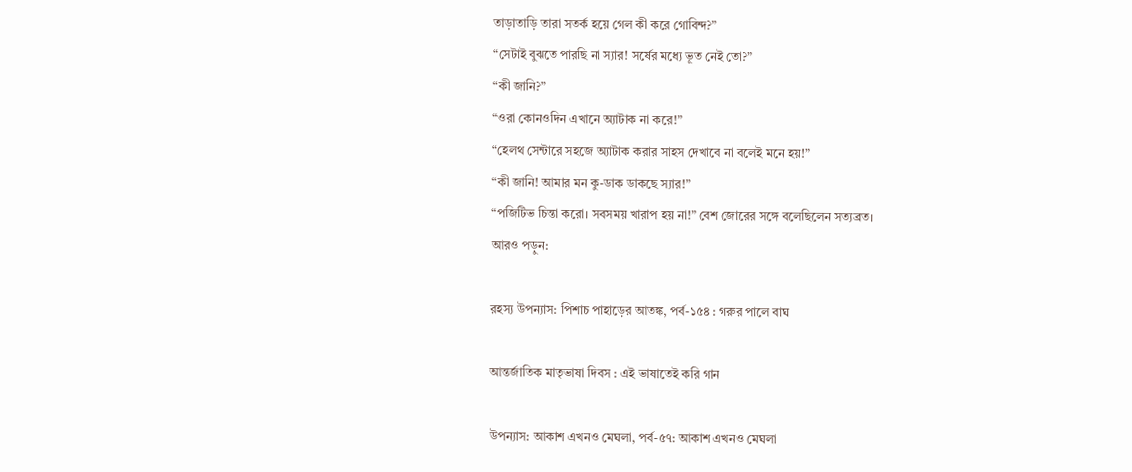তাড়াতাড়ি তারা সতর্ক হয়ে গেল কী করে গোবিন্দ?”
“সেটাই বুঝতে পারছি না স্যার! সর্ষের মধ্যে ভূত নেই তো?”
“কী জানি?”
“ওরা কোনওদিন এখানে অ্যাটাক না করে!”
“হেলথ সেন্টারে সহজে অ্যাটাক করার সাহস দেখাবে না বলেই মনে হয়!”
“কী জানি! আমার মন কু-ডাক ডাকছে স্যার!”
“পজিটিভ চিন্তা করো। সবসময় খারাপ হয় না!” বেশ জোরের সঙ্গে বলেছিলেন সত্যব্রত।
আরও পড়ুন:

রহস্য উপন্যাস: পিশাচ পাহাড়ের আতঙ্ক, পর্ব-১৫৪ : গরুর পালে বাঘ

আন্তর্জাতিক মাতৃভাষা দিবস : এই ভাষাতেই করি গান

উপন্যাস: আকাশ এখনও মেঘলা, পর্ব-৫৭: আকাশ এখনও মেঘলা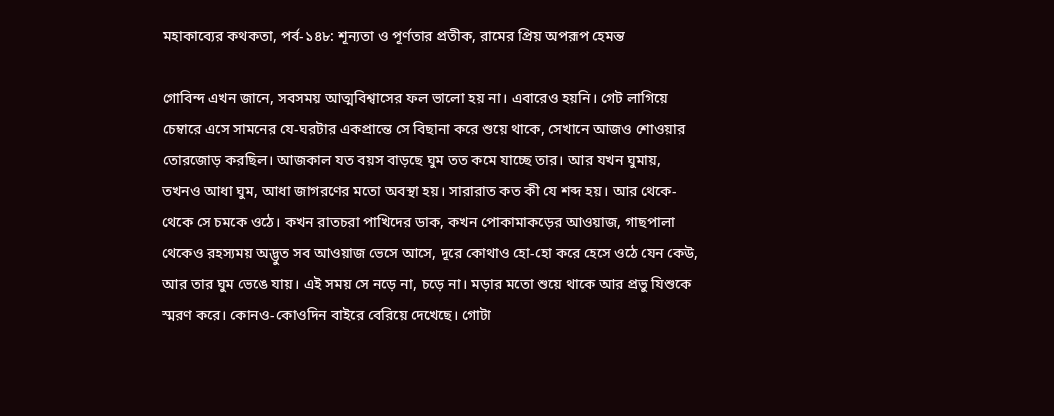মহাকাব্যের কথকতা, পর্ব-১৪৮: শূন্যতা ও পূর্ণতার প্রতীক, রামের প্রিয় অপরূপ হেমন্ত

গোবিন্দ এখন জানে, সবসময় আত্মবিশ্বাসের ফল ভালো হয় না। এবারেও হয়নি। গেট লাগিয়ে চেম্বারে এসে সামনের যে-ঘরটার একপ্রান্তে সে বিছানা করে শুয়ে থাকে, সেখানে আজও শোওয়ার তোরজোড় করছিল। আজকাল যত বয়স বাড়ছে ঘুম তত কমে যাচ্ছে তার। আর যখন ঘুমায়, তখনও আধা ঘুম, আধা জাগরণের মতো অবস্থা হয়। সারারাত কত কী যে শব্দ হয়। আর থেকে-থেকে সে চমকে ওঠে। কখন রাতচরা পাখিদের ডাক, কখন পোকামাকড়ের আওয়াজ, গাছপালা থেকেও রহস্যময় অদ্ভুত সব আওয়াজ ভেসে আসে, দূরে কোথাও হো-হো করে হেসে ওঠে যেন কেউ, আর তার ঘুম ভেঙে যায়। এই সময় সে নড়ে না, চড়ে না। মড়ার মতো শুয়ে থাকে আর প্রভু যিশুকে স্মরণ করে। কোনও-কোওদিন বাইরে বেরিয়ে দেখেছে। গোটা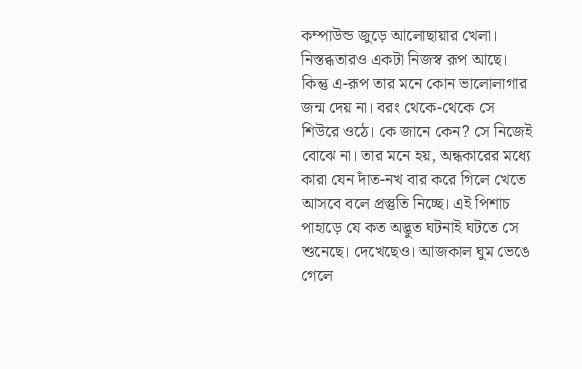কম্পাউন্ড জুড়ে আলোছায়ার খেলা। নিস্তব্ধতারও একটা নিজস্ব রূপ আছে। কিন্তু এ-রূপ তার মনে কোন ভালোলাগার জন্ম দেয় না। বরং থেকে-থেকে সে শিউরে ওঠে। কে জানে কেন? সে নিজেই বোঝে না। তার মনে হয়, অন্ধকারের মধ্যে কারা যেন দাঁত-নখ বার করে গিলে খেতে আসবে বলে প্রস্তুতি নিচ্ছে। এই পিশাচ পাহাড়ে যে কত অদ্ভুত ঘটনাই ঘটতে সে শুনেছে। দেখেছেও। আজকাল ঘুম ভেঙে গেলে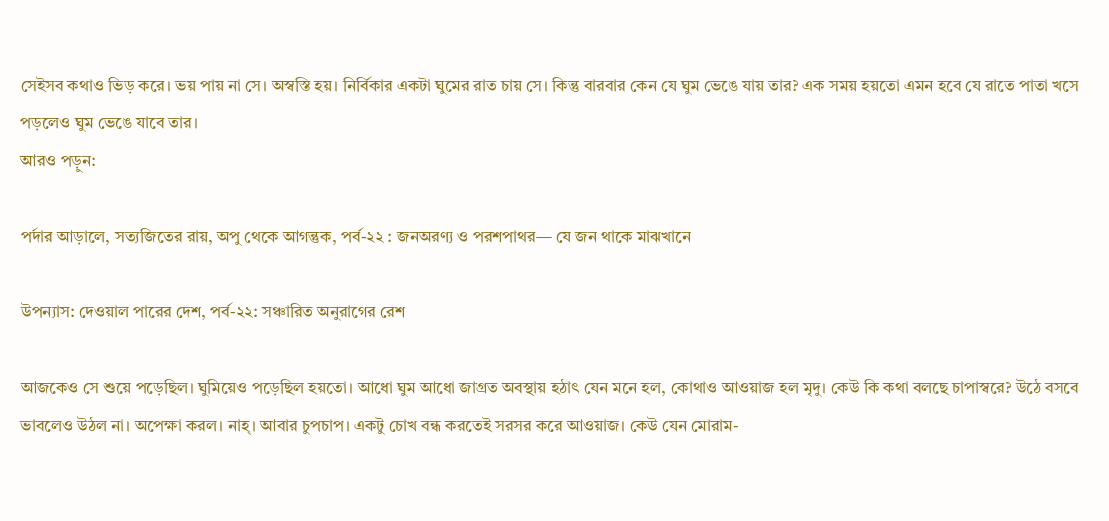সেইসব কথাও ভিড় করে। ভয় পায় না সে। অস্বস্তি হয়। নির্বিকার একটা ঘুমের রাত চায় সে। কিন্তু বারবার কেন যে ঘুম ভেঙে যায় তার? এক সময় হয়তো এমন হবে যে রাতে পাতা খসে পড়লেও ঘুম ভেঙে যাবে তার।
আরও পড়ুন:

পর্দার আড়ালে, সত্যজিতের রায়, অপু থেকে আগন্তুক, পর্ব-২২ : জনঅরণ্য ও পরশপাথর— যে জন থাকে মাঝখানে

উপন্যাস: দেওয়াল পারের দেশ, পর্ব-২২: সঞ্চারিত অনুরাগের রেশ

আজকেও সে শুয়ে পড়েছিল। ঘুমিয়েও পড়েছিল হয়তো। আধো ঘুম আধো জাগ্রত অবস্থায় হঠাৎ যেন মনে হল, কোথাও আওয়াজ হল মৃদু। কেউ কি কথা বলছে চাপাস্বরে? উঠে বসবে ভাবলেও উঠল না। অপেক্ষা করল। নাহ্। আবার চুপচাপ। একটু চোখ বন্ধ করতেই সরসর করে আওয়াজ। কেউ যেন মোরাম-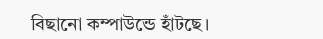বিছানো কম্পাউন্ডে হাঁটছে।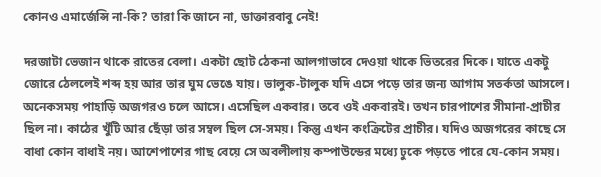কোনও এমার্জেন্সি না-কি? তারা কি জানে না, ডাক্তারবাবু নেই!

দরজাটা ভেজান থাকে রাতের বেলা। একটা ছোট ঠেকনা আলগাভাবে দেওয়া থাকে ভিতরের দিকে। যাতে একটু জোরে ঠেললেই শব্দ হয় আর তার ঘুম ভেঙে যায়। ভালুক-টালুক যদি এসে পড়ে তার জন্য আগাম সতর্কতা আসলে। অনেকসময় পাহাড়ি অজগরও চলে আসে। এসেছিল একবার। তবে ওই একবারই। তখন চারপাশের সীমানা-প্রাচীর ছিল না। কাঠের খুঁটি আর ছেঁড়া তার সম্বল ছিল সে-সময়। কিন্তু এখন কংক্রিটের প্রাচীর। যদিও অজগরের কাছে সে বাধা কোন বাধাই নয়। আশেপাশের গাছ বেয়ে সে অবলীলায় কম্পাউন্ডের মধ্যে ঢুকে পড়তে পারে যে-কোন সময়।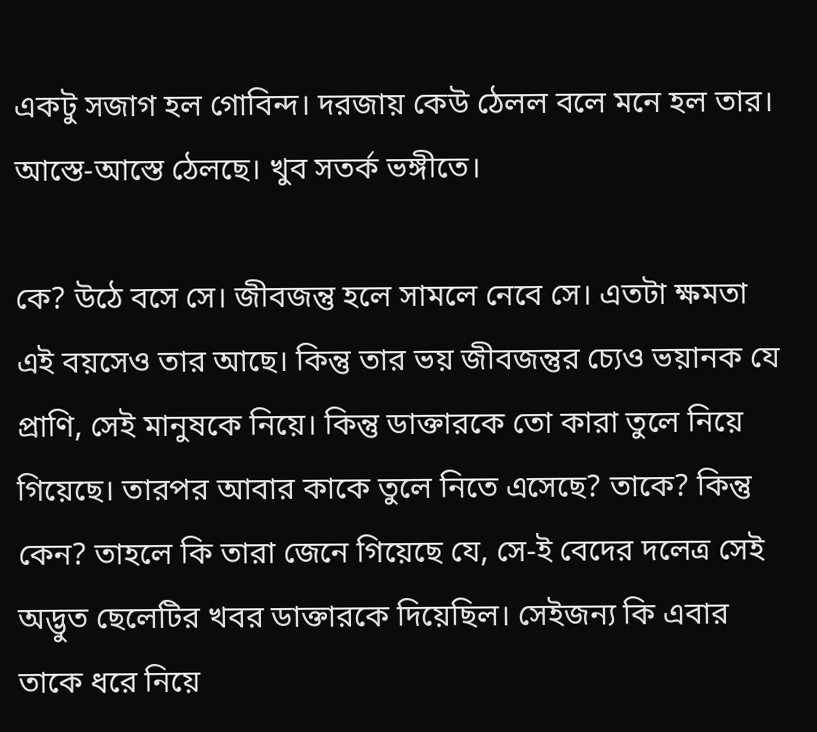একটু সজাগ হল গোবিন্দ। দরজায় কেউ ঠেলল বলে মনে হল তার। আস্তে-আস্তে ঠেলছে। খুব সতর্ক ভঙ্গীতে।

কে? উঠে বসে সে। জীবজন্তু হলে সামলে নেবে সে। এতটা ক্ষমতা এই বয়সেও তার আছে। কিন্তু তার ভয় জীবজন্তুর চ্যেও ভয়ানক যে প্রাণি, সেই মানুষকে নিয়ে। কিন্তু ডাক্তারকে তো কারা তুলে নিয়ে গিয়েছে। তারপর আবার কাকে তুলে নিতে এসেছে? তাকে? কিন্তু কেন? তাহলে কি তারা জেনে গিয়েছে যে, সে-ই বেদের দলেত্র সেই অদ্ভুত ছেলেটির খবর ডাক্তারকে দিয়েছিল। সেইজন্য কি এবার তাকে ধরে নিয়ে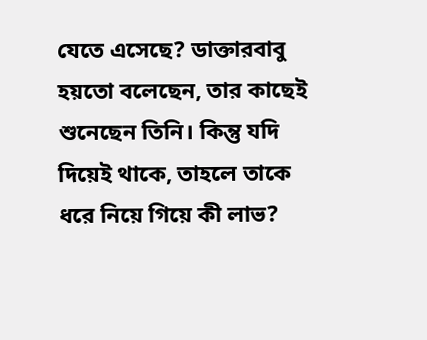যেতে এসেছে? ডাক্তারবাবু হয়তো বলেছেন, তার কাছেই শুনেছেন তিনি। কিন্তু যদি দিয়েই থাকে, তাহলে তাকে ধরে নিয়ে গিয়ে কী লাভ?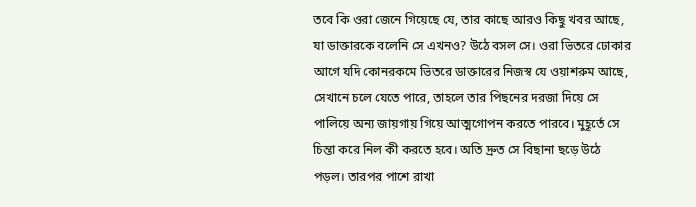তবে কি ওরা জেনে গিয়েছে যে, তার কাছে আরও কিছু খবর আছে, যা ডাক্তারকে বলেনি সে এখনও? উঠে বসল সে। ওরা ভিতরে ঢোকার আগে যদি কোনরকমে ভিতরে ডাক্তারের নিজস্ব যে ওয়াশরুম আছে, সেখানে চলে যেতে পারে, তাহলে তার পিছনের দরজা দিয়ে সে পালিয়ে অন্য জায়গায় গিয়ে আত্মগোপন করতে পারবে। মুহূর্তে সে চিন্তা করে নিল কী করতে হবে। অতি দ্রুত সে বিছানা ছড়ে উঠে পড়ল। তারপর পাশে রাখা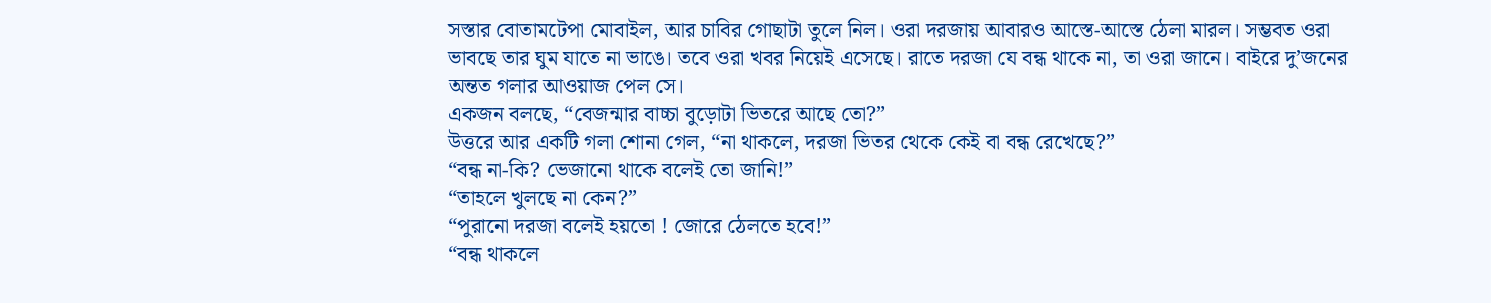সস্তার বোতামটেপা মোবাইল, আর চাবির গোছাটা তুলে নিল। ওরা দরজায় আবারও আস্তে-আস্তে ঠেলা মারল। সম্ভবত ওরা ভাবছে তার ঘুম যাতে না ভাঙে। তবে ওরা খবর নিয়েই এসেছে। রাতে দরজা যে বন্ধ থাকে না, তা ওরা জানে। বাইরে দু’জনের অন্তত গলার আওয়াজ পেল সে।
একজন বলছে, “বেজন্মার বাচ্চা বুড়োটা ভিতরে আছে তো?”
উত্তরে আর একটি গলা শোনা গেল, “না থাকলে, দরজা ভিতর থেকে কেই বা বন্ধ রেখেছে?”
“বন্ধ না-কি? ভেজানো থাকে বলেই তো জানি!”
“তাহলে খুলছে না কেন?”
“পুরানো দরজা বলেই হয়তো ! জোরে ঠেলতে হবে!”
“বন্ধ থাকলে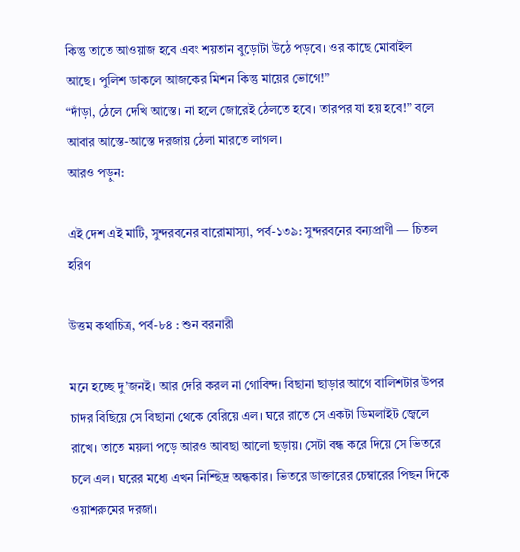কিন্তু তাতে আওয়াজ হবে এবং শয়তান বুড়োটা উঠে পড়বে। ওর কাছে মোবাইল আছে। পুলিশ ডাকলে আজকের মিশন কিন্তু মায়ের ভোগে!”
“দাঁড়া, ঠেলে দেখি আস্তে। না হলে জোরেই ঠেলতে হবে। তারপর যা হয় হবে!” বলে আবার আস্তে-আস্তে দরজায় ঠেলা মারতে লাগল।
আরও পড়ুন:

এই দেশ এই মাটি, সুন্দরবনের বারোমাস্যা, পর্ব-১৩৯: সুন্দরবনের বন্যপ্রাণী — চিতল হরিণ

উত্তম কথাচিত্র, পর্ব-৮৪ : শুন বরনারী

মনে হচ্ছে দু’জনই। আর দেরি করল না গোবিন্দ। বিছানা ছাড়ার আগে বালিশটার উপর চাদর বিছিয়ে সে বিছানা থেকে বেরিয়ে এল। ঘরে রাতে সে একটা ডিমলাইট জ্বেলে রাখে। তাতে ময়লা পড়ে আরও আবছা আলো ছড়ায়। সেটা বন্ধ করে দিয়ে সে ভিতরে চলে এল। ঘরের মধ্যে এখন নিশ্ছিদ্র অন্ধকার। ভিতরে ডাক্তারের চেম্বারের পিছন দিকে ওয়াশরুমের দরজা।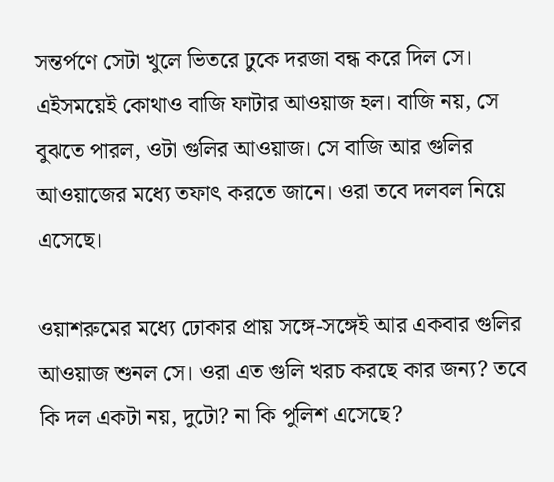সন্তর্পণে সেটা খুলে ভিতরে ঢুকে দরজা বন্ধ করে দিল সে। এইসময়েই কোথাও বাজি ফাটার আওয়াজ হল। বাজি নয়, সে বুঝতে পারল, ওটা গুলির আওয়াজ। সে বাজি আর গুলির আওয়াজের মধ্যে তফাৎ করতে জানে। ওরা তবে দলবল নিয়ে এসেছে।

ওয়াশরুমের মধ্যে ঢোকার প্রায় সঙ্গে-সঙ্গেই আর একবার গুলির আওয়াজ শুনল সে। ওরা এত গুলি খরচ করছে কার জন্য? তবে কি দল একটা নয়, দুটো? না কি পুলিশ এসেছে?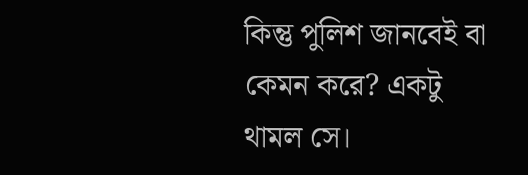কিন্তু পুলিশ জানবেই বা কেমন করে? একটু থামল সে।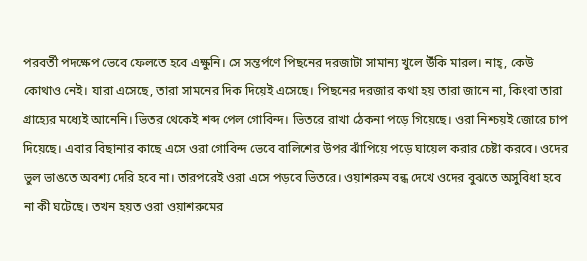পরবর্তী পদক্ষেপ ভেবে ফেলতে হবে এক্ষুনি। সে সন্তর্পণে পিছনের দরজাটা সামান্য খুলে উঁকি মারল। নাহ্, কেউ কোথাও নেই। যারা এসেছে, তারা সামনের দিক দিয়েই এসেছে। পিছনের দরজার কথা হয় তারা জানে না, কিংবা তারা গ্রাহ্যের মধ্যেই আনেনি। ভিতর থেকেই শব্দ পেল গোবিন্দ। ভিতরে রাখা ঠেকনা পড়ে গিয়েছে। ওরা নিশ্চয়ই জোরে চাপ দিয়েছে। এবার বিছানার কাছে এসে ওরা গোবিন্দ ভেবে বালিশের উপর ঝাঁপিয়ে পড়ে ঘায়েল করার চেষ্টা করবে। ওদের ভুল ভাঙতে অবশ্য দেরি হবে না। তারপরেই ওরা এসে পড়বে ভিতরে। ওয়াশরুম বন্ধ দেখে ওদের বুঝতে অসুবিধা হবে না কী ঘটেছে। তখন হয়ত ওরা ওয়াশরুমের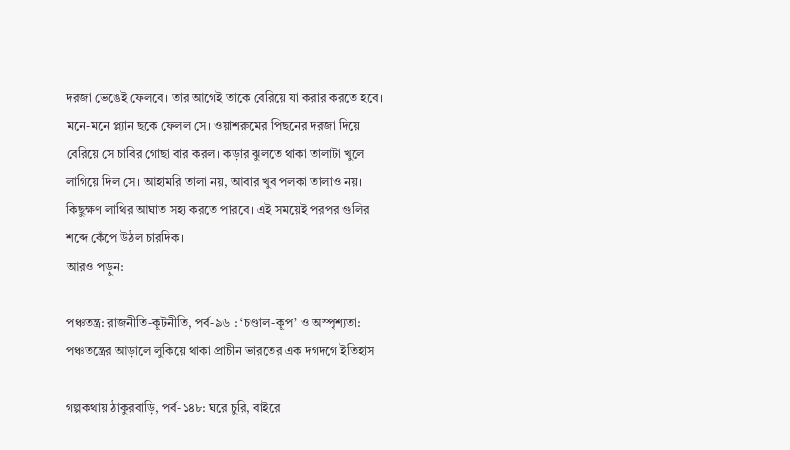দরজা ভেঙেই ফেলবে। তার আগেই তাকে বেরিয়ে যা করার করতে হবে। মনে-মনে প্ল্যান ছকে ফেলল সে। ওয়াশরুমের পিছনের দরজা দিয়ে বেরিয়ে সে চাবির গোছা বার করল। কড়ার ঝুলতে থাকা তালাটা খুলে লাগিয়ে দিল সে। আহামরি তালা নয়, আবার খুব পলকা তালাও নয়। কিছুক্ষণ লাথির আঘাত সহ্য করতে পারবে। এই সময়েই পরপর গুলির শব্দে কেঁপে উঠল চারদিক।
আরও পড়ুন:

পঞ্চতন্ত্র: রাজনীতি-কূটনীতি, পর্ব-৯৬ : ‘চণ্ডাল-কূপ’ ও অস্পৃশ্যতা: পঞ্চতন্ত্রের আড়ালে লুকিয়ে থাকা প্রাচীন ভারতের এক দগদগে ইতিহাস

গল্পকথায় ঠাকুরবাড়ি, পর্ব-১৪৮: ঘরে চুরি, বাইরে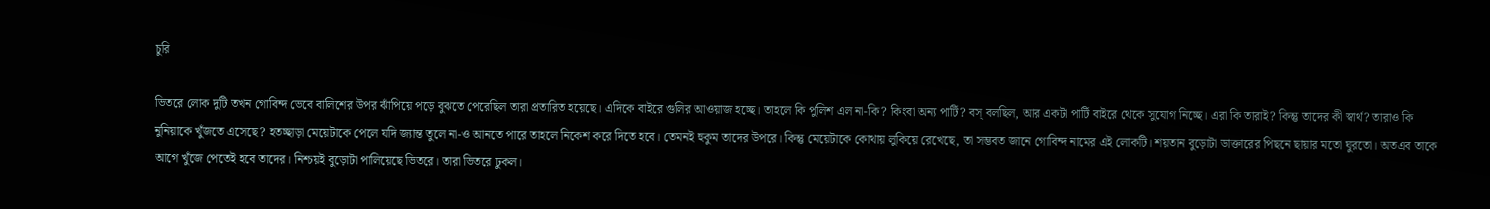চুরি

ভিতরে লোক দুটি তখন গোবিন্দ ভেবে বালিশের উপর ঝাঁপিয়ে পড়ে বুঝতে পেরেছিল তারা প্রতারিত হয়েছে। এদিকে বাইরে গুলির আওয়াজ হচ্ছে। তাহলে কি পুলিশ এল না-কি? কিংবা অন্য পার্টি? বস্ বলছিল, আর একটা পার্টি বাইরে থেকে সুযোগ নিচ্ছে। এরা কি তারাই? কিন্তু তাদের কী স্বার্থ? তারাও কি নুনিয়াকে খুঁজতে এসেছে? হতচ্ছাড়া মেয়েটাকে পেলে যদি জ্যান্ত তুলে না-ও আনতে পারে তাহলে নিকেশ করে দিতে হবে। তেমনই হুকুম তাদের উপরে। কিন্তু মেয়েটাকে কোথায় লুকিয়ে রেখেছে, তা সম্ভবত জানে গোবিন্দ নামের এই লোকটি। শয়তান বুড়োটা ডাক্তারের পিছনে ছায়ার মতো ঘুরতো। অতএব তাকে আগে খুঁজে পেতেই হবে তাদের। নিশ্চয়ই বুড়োটা পালিয়েছে ভিতরে। তারা ভিতরে ঢুকল।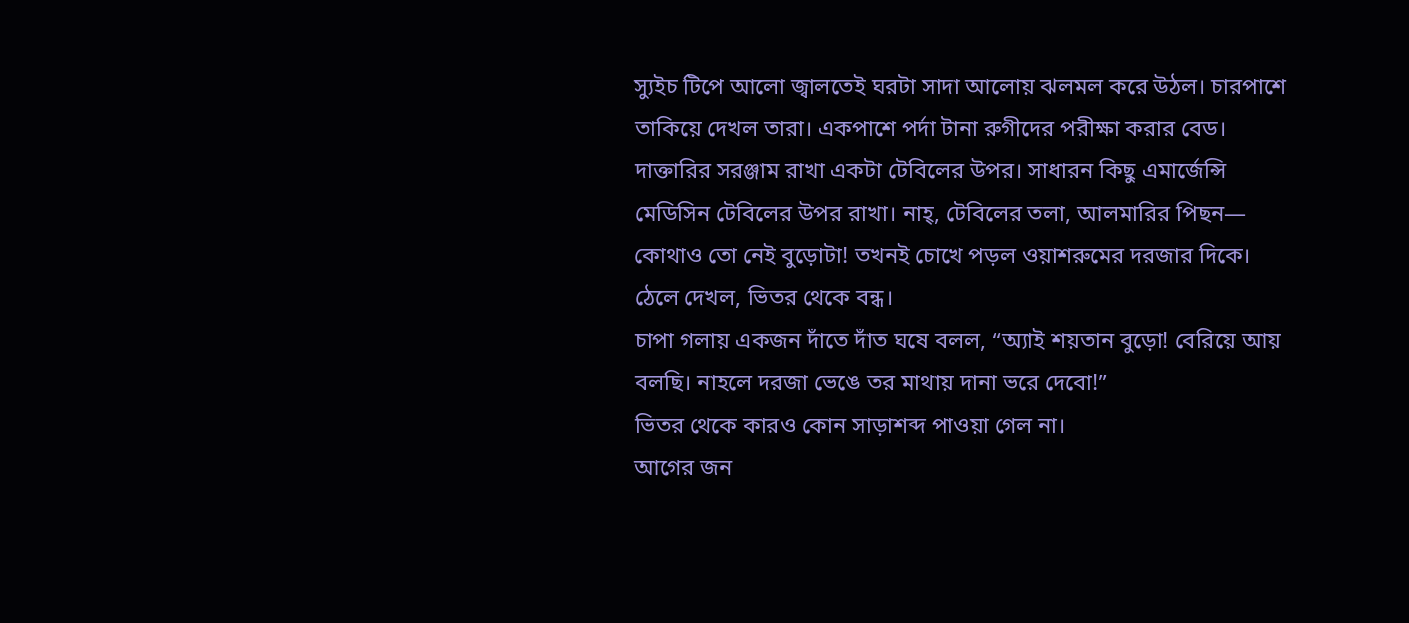স্যুইচ টিপে আলো জ্বালতেই ঘরটা সাদা আলোয় ঝলমল করে উঠল। চারপাশে তাকিয়ে দেখল তারা। একপাশে পর্দা টানা রুগীদের পরীক্ষা করার বেড। দাক্তারির সরঞ্জাম রাখা একটা টেবিলের উপর। সাধারন কিছু এমার্জেন্সি মেডিসিন টেবিলের উপর রাখা। নাহ্, টেবিলের তলা, আলমারির পিছন— কোথাও তো নেই বুড়োটা! তখনই চোখে পড়ল ওয়াশরুমের দরজার দিকে।
ঠেলে দেখল, ভিতর থেকে বন্ধ।
চাপা গলায় একজন দাঁতে দাঁত ঘষে বলল, “অ্যাই শয়তান বুড়ো! বেরিয়ে আয় বলছি। নাহলে দরজা ভেঙে তর মাথায় দানা ভরে দেবো!”
ভিতর থেকে কারও কোন সাড়াশব্দ পাওয়া গেল না।
আগের জন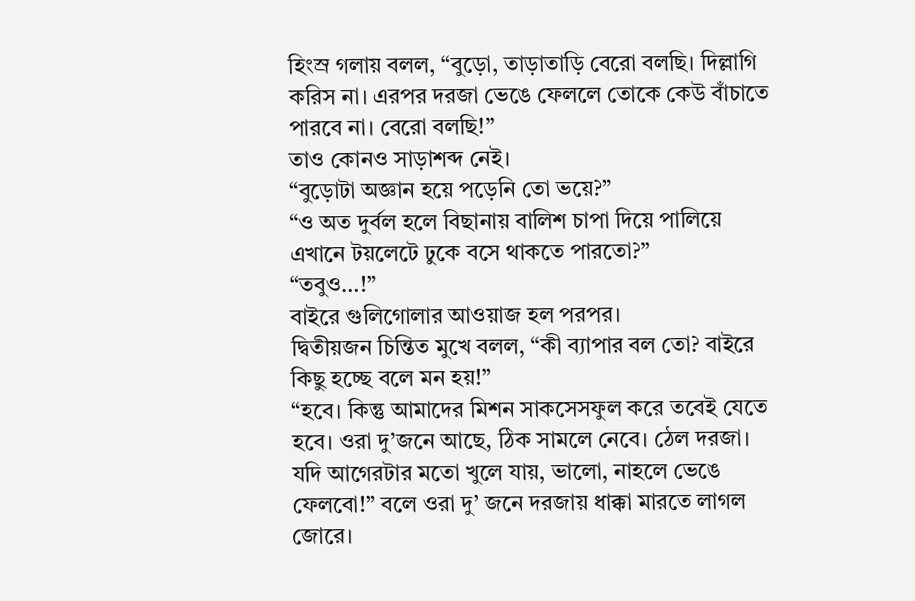হিংস্র গলায় বলল, “বুড়ো, তাড়াতাড়ি বেরো বলছি। দিল্লাগি করিস না। এরপর দরজা ভেঙে ফেললে তোকে কেউ বাঁচাতে পারবে না। বেরো বলছি!”
তাও কোনও সাড়াশব্দ নেই।
“বুড়োটা অজ্ঞান হয়ে পড়েনি তো ভয়ে?”
“ও অত দুর্বল হলে বিছানায় বালিশ চাপা দিয়ে পালিয়ে এখানে টয়লেটে ঢুকে বসে থাকতে পারতো?”
“তবুও…!”
বাইরে গুলিগোলার আওয়াজ হল পরপর।
দ্বিতীয়জন চিন্তিত মুখে বলল, “কী ব্যাপার বল তো? বাইরে কিছু হচ্ছে বলে মন হয়!”
“হবে। কিন্তু আমাদের মিশন সাকসেসফুল করে তবেই যেতে হবে। ওরা দু’জনে আছে, ঠিক সামলে নেবে। ঠেল দরজা। যদি আগেরটার মতো খুলে যায়, ভালো, নাহলে ভেঙে ফেলবো!” বলে ওরা দু’ জনে দরজায় ধাক্কা মারতে লাগল জোরে।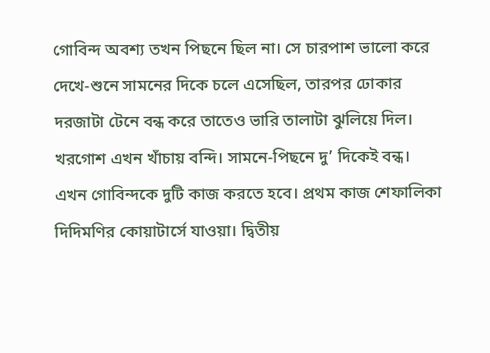গোবিন্দ অবশ্য তখন পিছনে ছিল না। সে চারপাশ ভালো করে দেখে-শুনে সামনের দিকে চলে এসেছিল, তারপর ঢোকার দরজাটা টেনে বন্ধ করে তাতেও ভারি তালাটা ঝুলিয়ে দিল। খরগোশ এখন খাঁচায় বন্দি। সামনে-পিছনে দু’ দিকেই বন্ধ। এখন গোবিন্দকে দুটি কাজ করতে হবে। প্রথম কাজ শেফালিকা দিদিমণির কোয়াটার্সে যাওয়া। দ্বিতীয়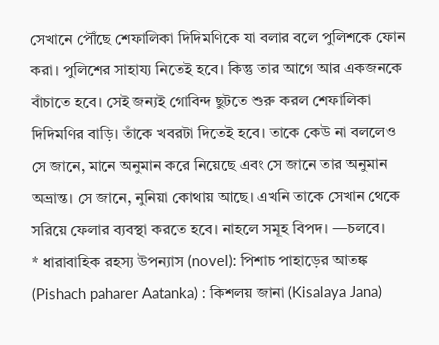সেখানে পৌঁছে শেফালিকা দিদিমণিকে যা বলার বলে পুলিশকে ফোন করা। পুলিশের সাহায্য নিতেই হবে। কিন্তু তার আগে আর একজনকে বাঁচাতে হবে। সেই জন্যই গোবিন্দ ছুটতে শুরু করল শেফালিকা দিদিমণির বাড়ি। তাঁকে খবরটা দিতেই হবে। তাকে কেউ না বললেও সে জানে, মানে অনুমান করে নিয়েছে এবং সে জানে তার অনুমান অভ্রান্ত। সে জানে, নুনিয়া কোথায় আছে। এখনি তাকে সেখান থেকে সরিয়ে ফেলার ব্যবস্থা করতে হবে। নাহলে সমূহ বিপদ। —চলবে।
* ধারাবাহিক রহস্য উপন্যাস (novel): পিশাচ পাহাড়ের আতঙ্ক (Pishach paharer Aatanka) : কিশলয় জানা (Kisalaya Jana)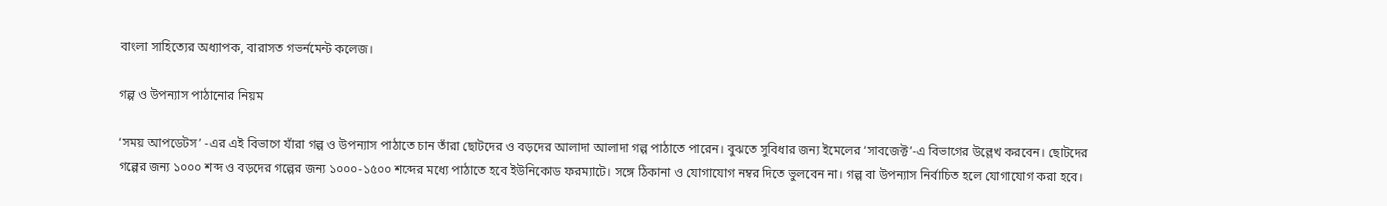বাংলা সাহিত্যের অধ্যাপক, বারাসত গভর্নমেন্ট কলেজ।

গল্প ও উপন্যাস পাঠানোর নিয়ম

‘সময় আপডেটস’ -এর এই বিভাগে যাঁরা গল্প ও উপন্যাস পাঠাতে চান তাঁরা ছোটদের ও বড়দের আলাদা আলাদা গল্প পাঠাতে পারেন। বুঝতে সুবিধার জন্য ইমেলের ‘সাবজেক্ট’-এ বিভাগের উল্লেখ করবেন। ছোটদের গল্পের জন্য ১০০০ শব্দ ও বড়দের গল্পের জন্য ১০০০-১৫০০ শব্দের মধ্যে পাঠাতে হবে ইউনিকোড ফরম্যাটে। সঙ্গে ঠিকানা ও যোগাযোগ নম্বর দিতে ভুলবেন না। গল্প বা উপন্যাস নির্বাচিত হলে যোগাযোগ করা হবে।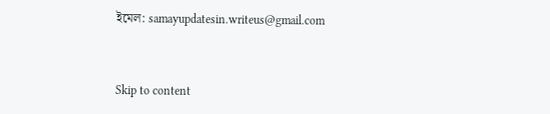ইমেল: samayupdatesin.writeus@gmail.com


Skip to content